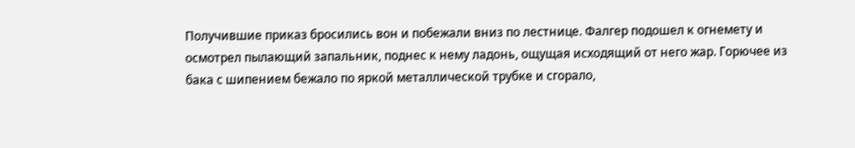Получившие приказ бросились вон и побежали вниз по лестнице. Фалгер подошел к огнемету и осмотрел пылающий запальник, поднес к нему ладонь, ощущая исходящий от него жар. Горючее из бака с шипением бежало по яркой металлической трубке и сгорало,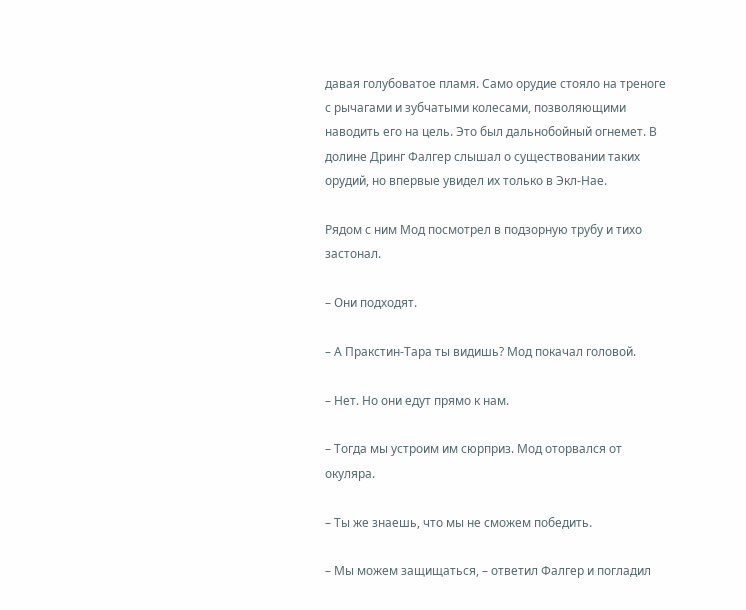давая голубоватое пламя. Само орудие стояло на треноге с рычагами и зубчатыми колесами, позволяющими наводить его на цель. Это был дальнобойный огнемет. В долине Дринг Фалгер слышал о существовании таких орудий, но впервые увидел их только в Экл-Нае.

Рядом с ним Мод посмотрел в подзорную трубу и тихо застонал.

– Они подходят.

– А Пракстин-Тара ты видишь? Мод покачал головой.

– Нет. Но они едут прямо к нам.

– Тогда мы устроим им сюрприз. Мод оторвался от окуляра.

– Ты же знаешь, что мы не сможем победить.

– Мы можем защищаться, – ответил Фалгер и погладил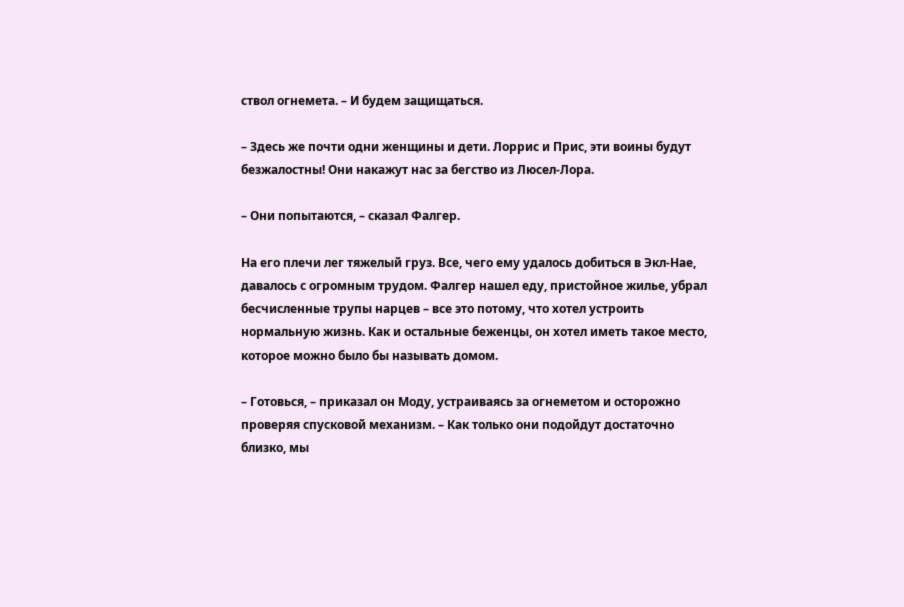ствол огнемета. – И будем защищаться.

– Здесь же почти одни женщины и дети. Лоррис и Прис, эти воины будут безжалостны! Они накажут нас за бегство из Люсел-Лора.

– Они попытаются, – сказал Фалгер.

На его плечи лег тяжелый груз. Все, чего ему удалось добиться в Экл-Нае, давалось с огромным трудом. Фалгер нашел еду, пристойное жилье, убрал бесчисленные трупы нарцев – все это потому, что хотел устроить нормальную жизнь. Как и остальные беженцы, он хотел иметь такое место, которое можно было бы называть домом.

– Готовься, – приказал он Моду, устраиваясь за огнеметом и осторожно проверяя спусковой механизм. – Как только они подойдут достаточно близко, мы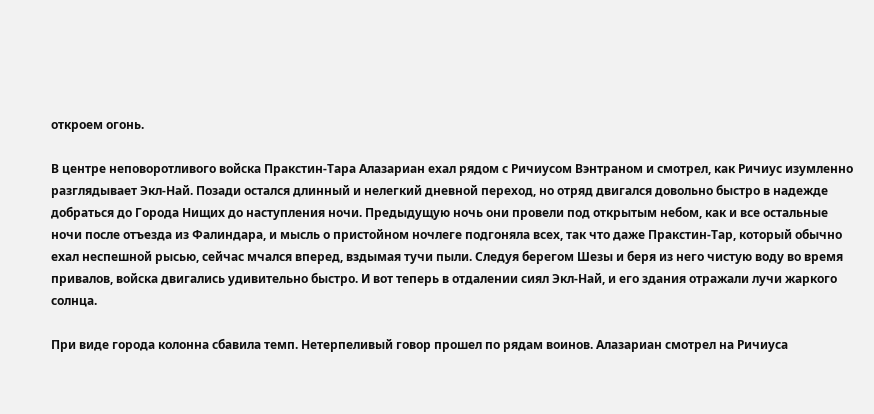откроем огонь.

В центре неповоротливого войска Пракстин-Тара Алазариан ехал рядом с Ричиусом Вэнтраном и смотрел, как Ричиус изумленно разглядывает Экл-Най. Позади остался длинный и нелегкий дневной переход, но отряд двигался довольно быстро в надежде добраться до Города Нищих до наступления ночи. Предыдущую ночь они провели под открытым небом, как и все остальные ночи после отъезда из Фалиндара, и мысль о пристойном ночлеге подгоняла всех, так что даже Пракстин-Тар, который обычно ехал неспешной рысью, сейчас мчался вперед, вздымая тучи пыли. Следуя берегом Шезы и беря из него чистую воду во время привалов, войска двигались удивительно быстро. И вот теперь в отдалении сиял Экл-Най, и его здания отражали лучи жаркого солнца.

При виде города колонна сбавила темп. Нетерпеливый говор прошел по рядам воинов. Алазариан смотрел на Ричиуса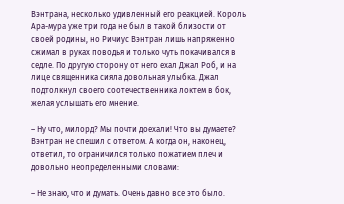Вэнтрана, несколько удивленный его реакцией. Король Ара-мура уже три года не был в такой близости от своей родины, но Ричиус Вэнтран лишь напряженно сжимал в руках поводья и только чуть покачивался в седле. По другую сторону от него ехал Джал Роб, и на лице священника сияла довольная улыбка. Джал подтолкнул своего соотечественника локтем в бок, желая услышать его мнение.

– Ну что, милорд? Мы почти доехали! Что вы думаете? Вэнтран не спешил с ответом. А когда он, наконец, ответил, то ограничился только пожатием плеч и довольно неопределенными словами:

– Не знаю, что и думать. Очень давно все это было.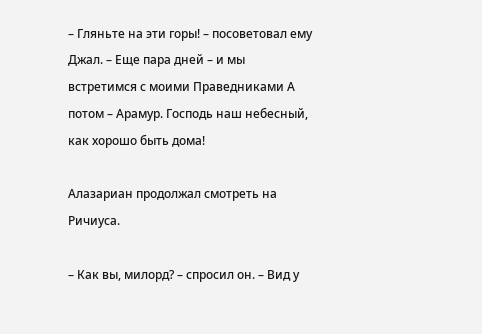– Гляньте на эти горы! – посоветовал ему Джал. – Еще пара дней – и мы встретимся с моими Праведниками А потом – Арамур. Господь наш небесный, как хорошо быть дома!

Алазариан продолжал смотреть на Ричиуса.

– Как вы, милорд? – спросил он. – Вид у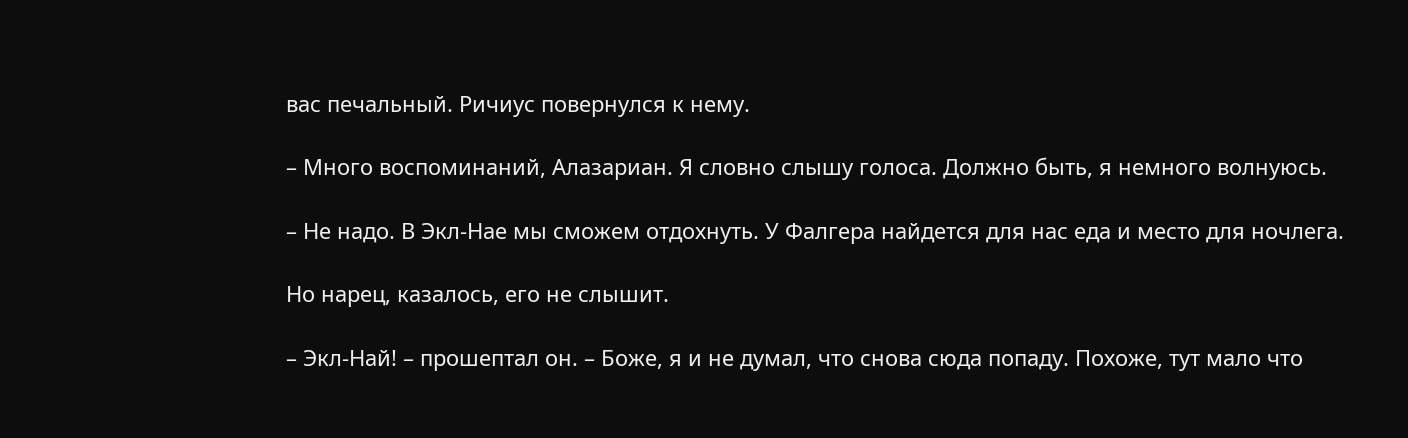вас печальный. Ричиус повернулся к нему.

– Много воспоминаний, Алазариан. Я словно слышу голоса. Должно быть, я немного волнуюсь.

– Не надо. В Экл-Нае мы сможем отдохнуть. У Фалгера найдется для нас еда и место для ночлега.

Но нарец, казалось, его не слышит.

– Экл-Най! – прошептал он. – Боже, я и не думал, что снова сюда попаду. Похоже, тут мало что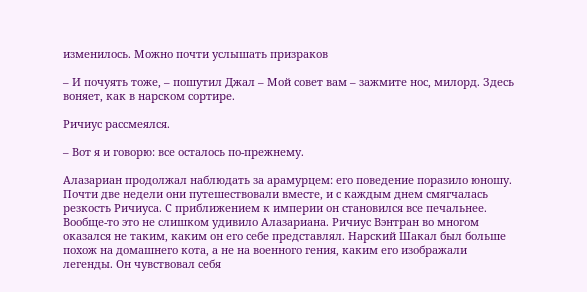изменилось. Можно почти услышать призраков

– И почуять тоже, – пошутил Джал – Мой совет вам – зажмите нос, милорд. Здесь воняет, как в нарском сортире.

Ричиус рассмеялся.

– Вот я и говорю: все осталось по-прежнему.

Алазариан продолжал наблюдать за арамурцем: его поведение поразило юношу. Почти две недели они путешествовали вместе, и с каждым днем смягчалась резкость Ричиуса. С приближением к империи он становился все печальнее. Вообще-то это не слишком удивило Алазариана. Ричиус Вэнтран во многом оказался не таким, каким он его себе представлял. Нарский Шакал был больше похож на домашнего кота, а не на военного гения, каким его изображали легенды. Он чувствовал себя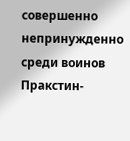совершенно непринужденно среди воинов Пракстин-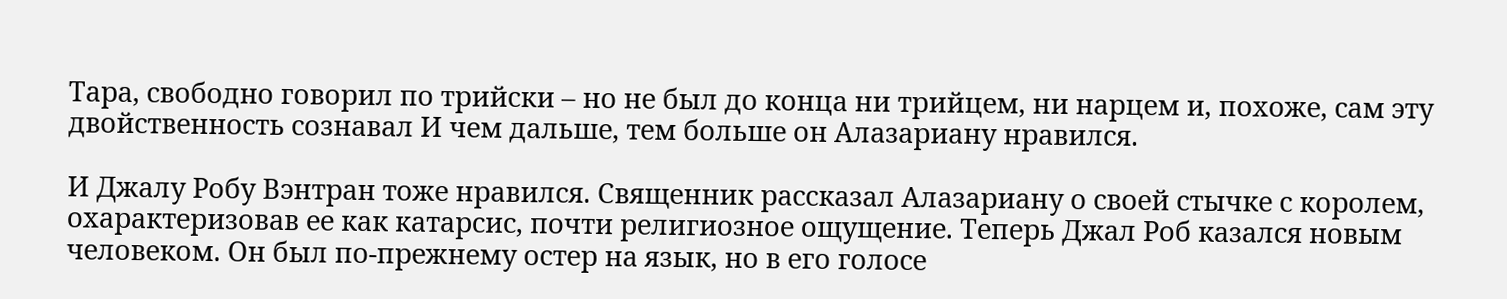Тара, свободно говорил по трийски – но не был до конца ни трийцем, ни нарцем и, похоже, сам эту двойственность сознавал И чем дальше, тем больше он Алазариану нравился.

И Джалу Робу Вэнтран тоже нравился. Священник рассказал Алазариану о своей стычке с королем, охарактеризовав ее как катарсис, почти религиозное ощущение. Теперь Джал Роб казался новым человеком. Он был по-прежнему остер на язык, но в его голосе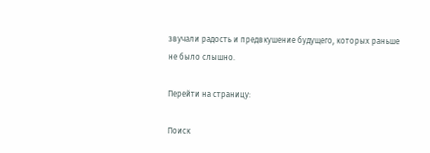звучали радость и предвкушение будущего, которых раньше не было слышно.

Перейти на страницу:

Поиск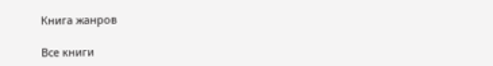Книга жанров

Все книги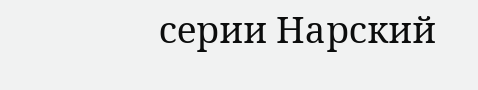серии Нарский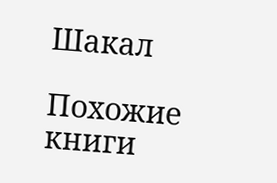Шакал

Похожие книги